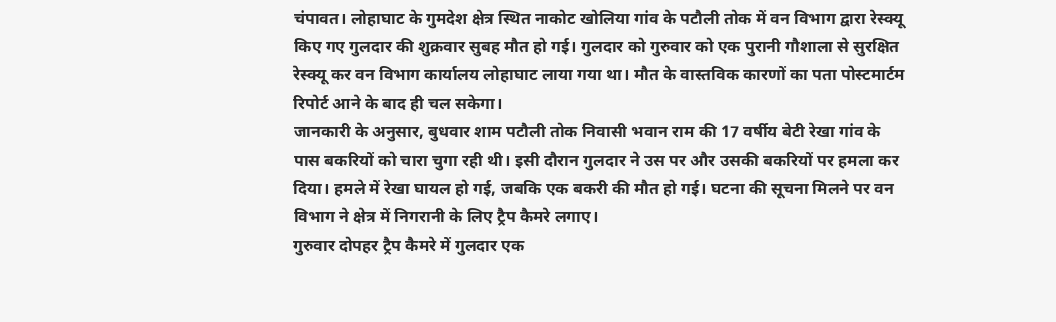चंपावत। लोहाघाट के गुमदेश क्षेत्र स्थित नाकोट खोलिया गांव के पटौली तोक में वन विभाग द्वारा रेस्क्यू किए गए गुलदार की शुक्रवार सुबह मौत हो गई। गुलदार को गुरुवार को एक पुरानी गौशाला से सुरक्षित रेस्क्यू कर वन विभाग कार्यालय लोहाघाट लाया गया था। मौत के वास्तविक कारणों का पता पोस्टमार्टम रिपोर्ट आने के बाद ही चल सकेगा।
जानकारी के अनुसार, बुधवार शाम पटौली तोक निवासी भवान राम की 17 वर्षीय बेटी रेखा गांव के पास बकरियों को चारा चुगा रही थी। इसी दौरान गुलदार ने उस पर और उसकी बकरियों पर हमला कर दिया। हमले में रेखा घायल हो गई, जबकि एक बकरी की मौत हो गई। घटना की सूचना मिलने पर वन विभाग ने क्षेत्र में निगरानी के लिए ट्रैप कैमरे लगाए।
गुरुवार दोपहर ट्रैप कैमरे में गुलदार एक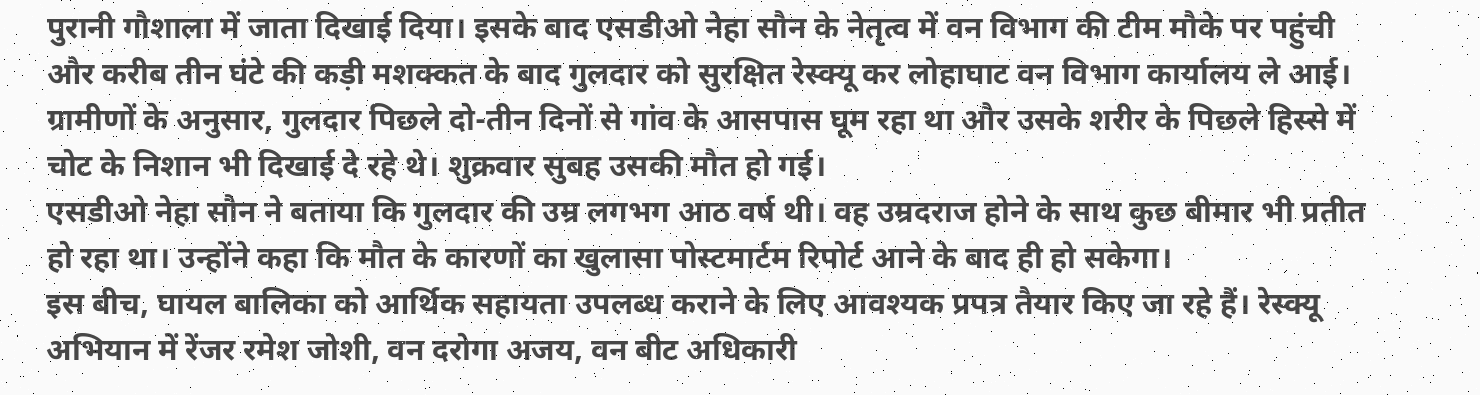पुरानी गौशाला में जाता दिखाई दिया। इसके बाद एसडीओ नेहा सौन के नेतृत्व में वन विभाग की टीम मौके पर पहुंची और करीब तीन घंटे की कड़ी मशक्कत के बाद गुलदार को सुरक्षित रेस्क्यू कर लोहाघाट वन विभाग कार्यालय ले आई।
ग्रामीणों के अनुसार, गुलदार पिछले दो-तीन दिनों से गांव के आसपास घूम रहा था और उसके शरीर के पिछले हिस्से में चोट के निशान भी दिखाई दे रहे थे। शुक्रवार सुबह उसकी मौत हो गई।
एसडीओ नेहा सौन ने बताया कि गुलदार की उम्र लगभग आठ वर्ष थी। वह उम्रदराज होने के साथ कुछ बीमार भी प्रतीत हो रहा था। उन्होंने कहा कि मौत के कारणों का खुलासा पोस्टमार्टम रिपोर्ट आने के बाद ही हो सकेगा।
इस बीच, घायल बालिका को आर्थिक सहायता उपलब्ध कराने के लिए आवश्यक प्रपत्र तैयार किए जा रहे हैं। रेस्क्यू अभियान में रेंजर रमेश जोशी, वन दरोगा अजय, वन बीट अधिकारी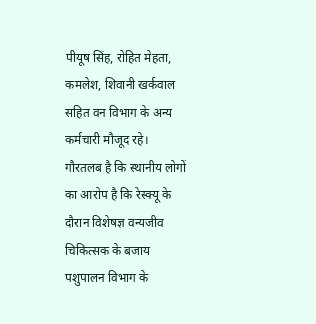पीयूष सिंह, रोहित मेहता, कमलेश, शिवानी खर्कवाल सहित वन विभाग के अन्य कर्मचारी मौजूद रहे।
गौरतलब है कि स्थानीय लोगों का आरोप है कि रेस्क्यू के दौरान विशेषज्ञ वन्यजीव चिकित्सक के बजाय पशुपालन विभाग के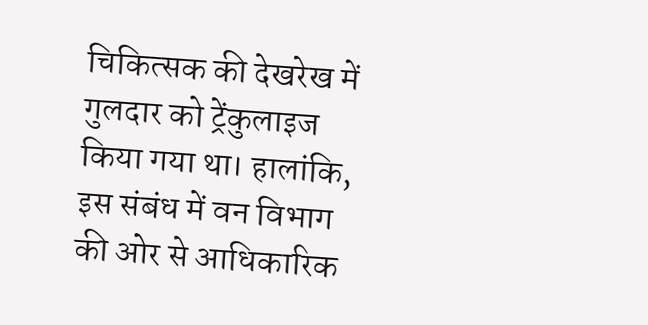चिकित्सक की देखरेख में गुलदार को ट्रेंकुलाइज किया गया था। हालांकि, इस संबंध में वन विभाग की ओर से आधिकारिक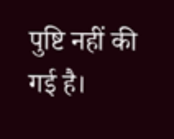पुष्टि नहीं की गई है।